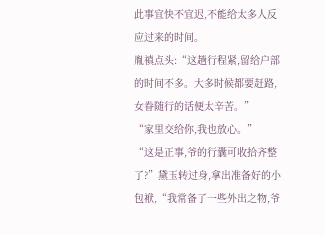此事宜快不宜迟,不能给太多人反应过来的时间。
胤禛点头:“这趟行程紧,留给户部的时间不多。大多时候都要赶路,女眷随行的话便太辛苦。”
“家里交给你,我也放心。”
“这是正事,爷的行囊可收拾齐整了?”黛玉转过身,拿出准备好的小包袱,“我常备了一些外出之物,爷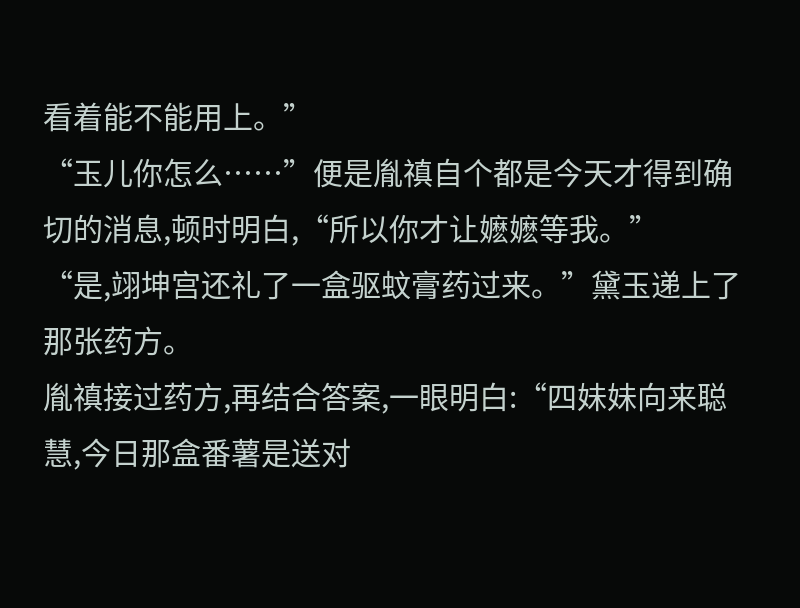看着能不能用上。”
“玉儿你怎么……”便是胤禛自个都是今天才得到确切的消息,顿时明白,“所以你才让嬷嬷等我。”
“是,翊坤宫还礼了一盒驱蚊膏药过来。”黛玉递上了那张药方。
胤禛接过药方,再结合答案,一眼明白:“四妹妹向来聪慧,今日那盒番薯是送对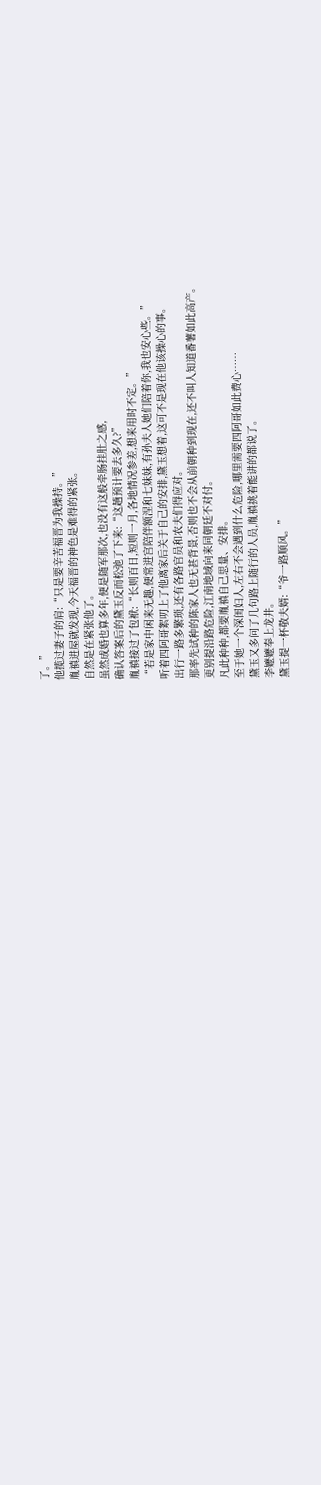了。”
他揽过妻子的肩:“只是要辛苦福晋为我操持。”
胤禛进屋就发现,今天福晋的神色是难得的紧张。
自然是在紧张他了。
虽然成婚也算多年,便是随军那次,也没有这般牵肠挂肚之感,
确认答案后的黛玉反而松弛了下来:“这趟预计要去多久?”
胤禛接过了包袱:“长则百日,短则一月,各地情况参差,想来用时不定。”
“若是家中闲来无趣,便常进宫陪伴额涅和七妹妹,有孙夫人她们陪着你,我也安心些。”
听着四阿哥絮叨上了他离家后关于自己的安排,黛玉想着,这可不是现在他该操心的事。
出行一路多繁琐,还有各路官员和农夫们得应对。
那率先试种的陈家人也无甚背景,否则也不会从前朝种到现在,还不叫人知道番薯如此高产。
更别提沿路危险,江南地域向来同朝廷不对付。
凡此种种,都要胤禛自己思量、安排。
至于她一个深闺妇人,左右不会遇到什么危险,哪里需要四阿哥如此费心……
黛玉又多问了几句路上随行的人员,胤禛挑着能讲的都说了。
李嬷嬷奉上龙井。
黛玉提一杯敬夫婿:“爷一路顺风。”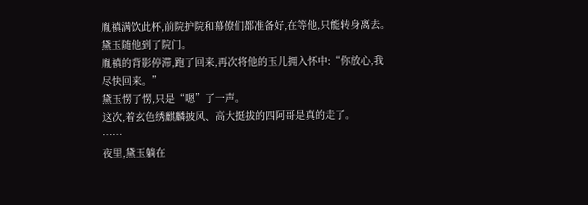胤禛满饮此杯,前院护院和幕僚们都准备好,在等他,只能转身离去。
黛玉随他到了院门。
胤禛的背影停滞,跑了回来,再次将他的玉儿拥入怀中:“你放心,我尽快回来。”
黛玉愣了愣,只是“嗯”了一声。
这次,着玄色绣麒麟披风、高大挺拔的四阿哥是真的走了。
……
夜里,黛玉躺在